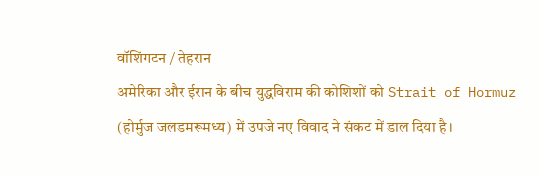वॉशिंगटन / तेहरान
अमेरिका और ईरान के बीच युद्धविराम की कोशिशों को Strait of Hormuz (होर्मुज जलडमरूमध्य) में उपजे नए विवाद ने संकट में डाल दिया है।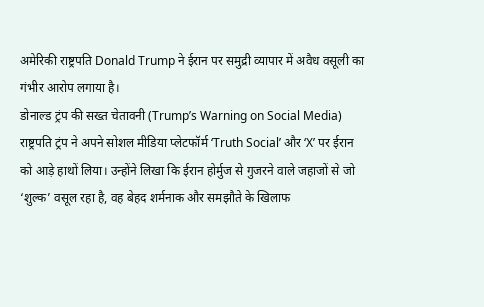अमेरिकी राष्ट्रपति Donald Trump ने ईरान पर समुद्री व्यापार में अवैध वसूली का गंभीर आरोप लगाया है।
डोनाल्ड ट्रंप की सख्त चेतावनी (Trump’s Warning on Social Media)
राष्ट्रपति ट्रंप ने अपने सोशल मीडिया प्लेटफॉर्म ‘Truth Social’ और ‘X’ पर ईरान को आड़े हाथों लिया। उन्होंने लिखा कि ईरान होर्मुज से गुजरने वाले जहाजों से जो ‘शुल्क’ वसूल रहा है, वह बेहद शर्मनाक और समझौते के खिलाफ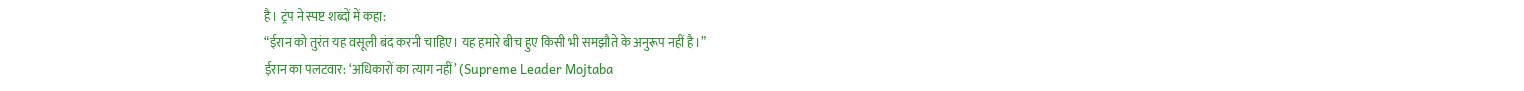है। ट्रंप ने स्पष्ट शब्दों में कहा:
“ईरान को तुरंत यह वसूली बंद करनी चाहिए। यह हमारे बीच हुए किसी भी समझौते के अनुरूप नहीं है।”
ईरान का पलटवार: ‘अधिकारों का त्याग नहीं’ (Supreme Leader Mojtaba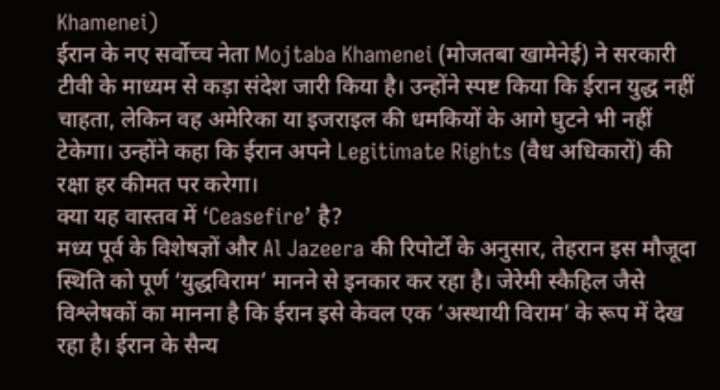Khamenei)
ईरान के नए सर्वोच्च नेता Mojtaba Khamenei (मोजतबा खामेनेई) ने सरकारी टीवी के माध्यम से कड़ा संदेश जारी किया है। उन्होंने स्पष्ट किया कि ईरान युद्ध नहीं चाहता, लेकिन वह अमेरिका या इजराइल की धमकियों के आगे घुटने भी नहीं टेकेगा। उन्होंने कहा कि ईरान अपने Legitimate Rights (वैध अधिकारों) की रक्षा हर कीमत पर करेगा।
क्या यह वास्तव में ‘Ceasefire’ है?
मध्य पूर्व के विशेषज्ञों और Al Jazeera की रिपोर्टों के अनुसार, तेहरान इस मौजूदा स्थिति को पूर्ण ‘युद्धविराम’ मानने से इनकार कर रहा है। जेरेमी स्कैहिल जैसे विश्लेषकों का मानना है कि ईरान इसे केवल एक ‘अस्थायी विराम’ के रूप में देख रहा है। ईरान के सैन्य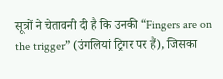सूत्रों ने चेतावनी दी है कि उनकी “Fingers are on the trigger” (उंगलियां ट्रिगर पर हैं), जिसका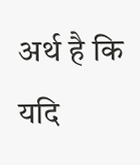अर्थ है कि यदि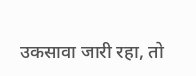उकसावा जारी रहा, तो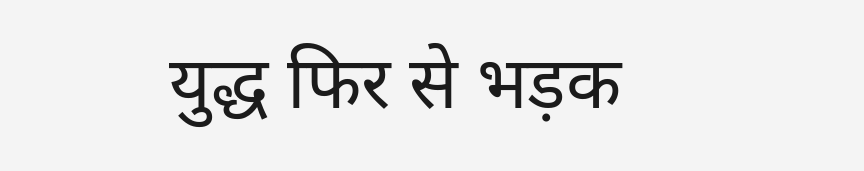युद्ध फिर से भड़क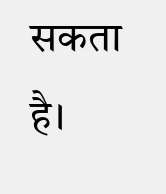सकता है।